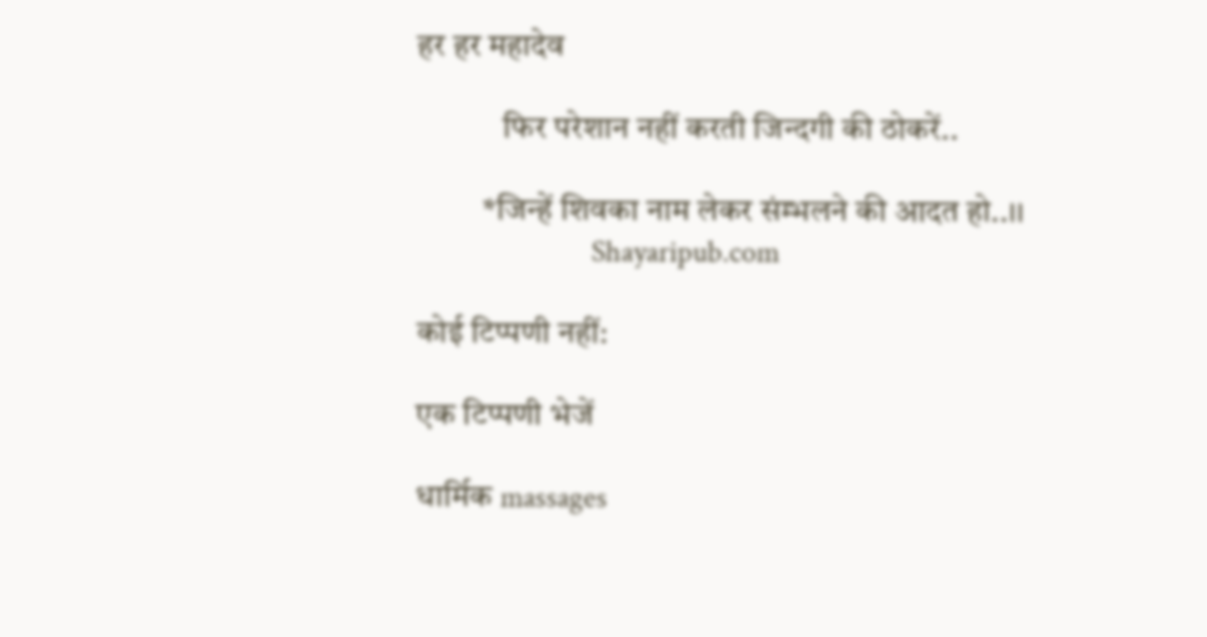हर हर महादेव

             फिर परेशान नहीं करती जिन्दगी की ठोकरें..

          *जिन्हें शिवका नाम लेकर संम्भलने की आदत हो..।।
                         Shayaripub.com

कोई टिप्पणी नहीं:

एक टिप्पणी भेजें

धार्मिक massages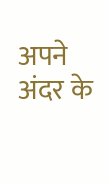अपने अंदर के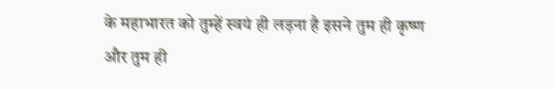के महाभारत को तुम्हें स्वयं ही लड़ना है इसने तुम ही कृष्ण और तुम ही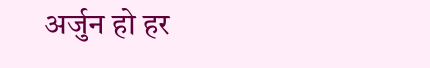अर्जुन हो हर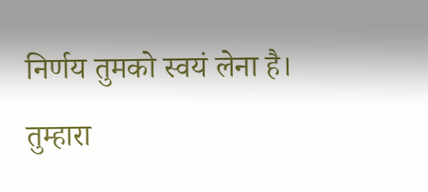निर्णय तुमको स्वयं लेना है। तुम्हारा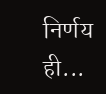निर्णय ही...